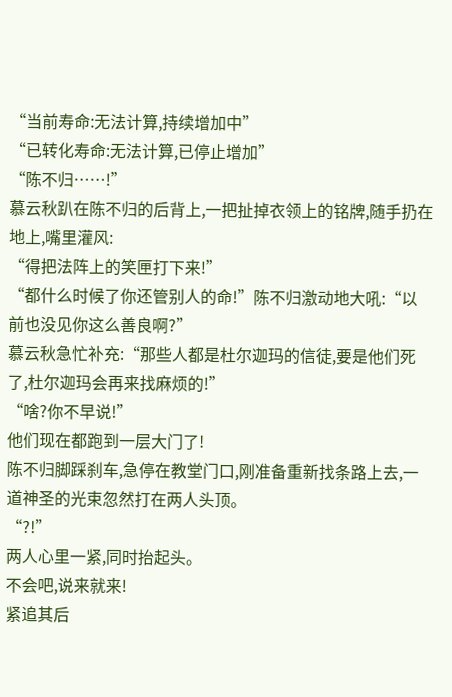“当前寿命:无法计算,持续增加中”
“已转化寿命:无法计算,已停止增加”
“陈不归……!”
慕云秋趴在陈不归的后背上,一把扯掉衣领上的铭牌,随手扔在地上,嘴里灌风:
“得把法阵上的笑匣打下来!”
“都什么时候了你还管别人的命!”陈不归激动地大吼:“以前也没见你这么善良啊?”
慕云秋急忙补充:“那些人都是杜尔迦玛的信徒,要是他们死了,杜尔迦玛会再来找麻烦的!”
“啥?你不早说!”
他们现在都跑到一层大门了!
陈不归脚踩刹车,急停在教堂门口,刚准备重新找条路上去,一道神圣的光束忽然打在两人头顶。
“?!”
两人心里一紧,同时抬起头。
不会吧,说来就来!
紧追其后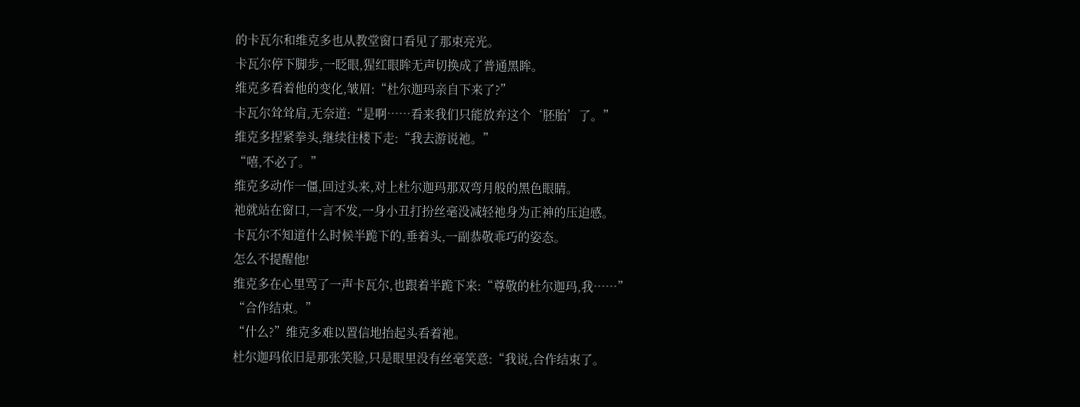的卡瓦尔和维克多也从教堂窗口看见了那束亮光。
卡瓦尔停下脚步,一眨眼,猩红眼眸无声切换成了普通黑眸。
维克多看着他的变化,皱眉:“杜尔迦玛亲自下来了?”
卡瓦尔耸耸肩,无奈道:“是啊……看来我们只能放弃这个‘胚胎’了。”
维克多捏紧拳头,继续往楼下走:“我去游说祂。”
“嘻,不必了。”
维克多动作一僵,回过头来,对上杜尔迦玛那双弯月般的黑色眼睛。
祂就站在窗口,一言不发,一身小丑打扮丝毫没减轻祂身为正神的压迫感。
卡瓦尔不知道什么时候半跪下的,垂着头,一副恭敬乖巧的姿态。
怎么不提醒他!
维克多在心里骂了一声卡瓦尔,也跟着半跪下来:“尊敬的杜尔迦玛,我……”
“合作结束。”
“什么?”维克多难以置信地抬起头看着祂。
杜尔迦玛依旧是那张笑脸,只是眼里没有丝毫笑意:“我说,合作结束了。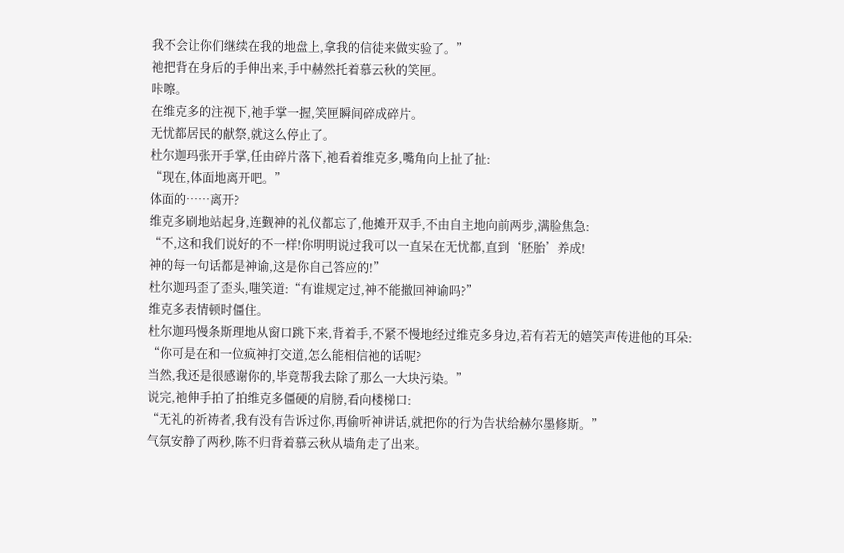我不会让你们继续在我的地盘上,拿我的信徒来做实验了。”
祂把背在身后的手伸出来,手中赫然托着慕云秋的笑匣。
咔嚓。
在维克多的注视下,祂手掌一握,笑匣瞬间碎成碎片。
无忧都居民的献祭,就这么停止了。
杜尔迦玛张开手掌,任由碎片落下,祂看着维克多,嘴角向上扯了扯:
“现在,体面地离开吧。”
体面的……离开?
维克多刷地站起身,连觐神的礼仪都忘了,他摊开双手,不由自主地向前两步,满脸焦急:
“不,这和我们说好的不一样!你明明说过我可以一直呆在无忧都,直到‘胚胎’养成!
神的每一句话都是神谕,这是你自己答应的!”
杜尔迦玛歪了歪头,嗤笑道:“有谁规定过,神不能撤回神谕吗?”
维克多表情顿时僵住。
杜尔迦玛慢条斯理地从窗口跳下来,背着手,不紧不慢地经过维克多身边,若有若无的嬉笑声传进他的耳朵:
“你可是在和一位疯神打交道,怎么能相信祂的话呢?
当然,我还是很感谢你的,毕竟帮我去除了那么一大块污染。”
说完,祂伸手拍了拍维克多僵硬的肩膀,看向楼梯口:
“无礼的祈祷者,我有没有告诉过你,再偷听神讲话,就把你的行为告状给赫尔墨修斯。”
气氛安静了两秒,陈不归背着慕云秋从墙角走了出来。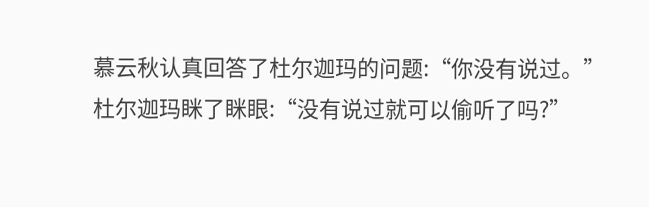慕云秋认真回答了杜尔迦玛的问题:“你没有说过。”
杜尔迦玛眯了眯眼:“没有说过就可以偷听了吗?”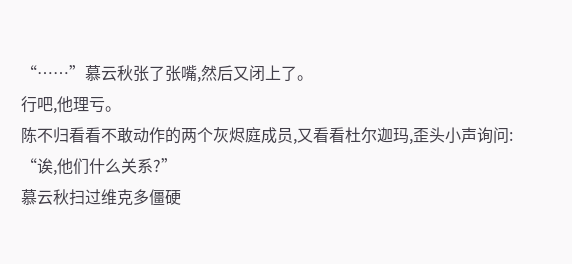“……”慕云秋张了张嘴,然后又闭上了。
行吧,他理亏。
陈不归看看不敢动作的两个灰烬庭成员,又看看杜尔迦玛,歪头小声询问:
“诶,他们什么关系?”
慕云秋扫过维克多僵硬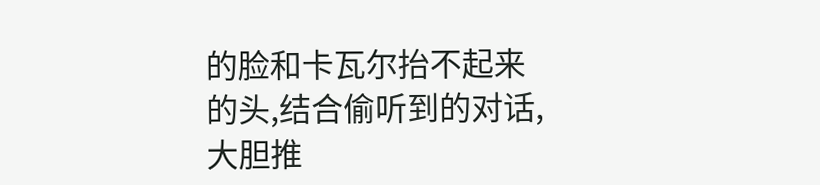的脸和卡瓦尔抬不起来的头,结合偷听到的对话,大胆推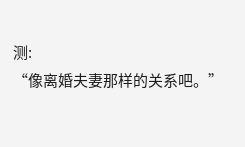测:
“像离婚夫妻那样的关系吧。”